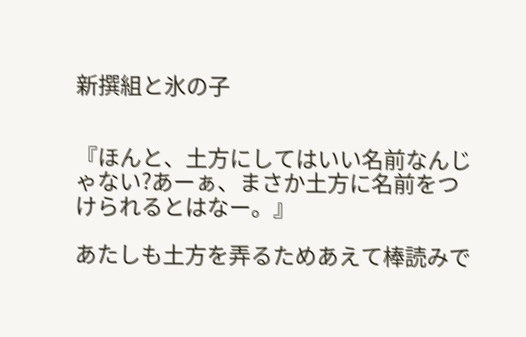新撰組と氷の子


『ほんと、土方にしてはいい名前なんじゃない?あーぁ、まさか土方に名前をつけられるとはなー。』

あたしも土方を弄るためあえて棒読みで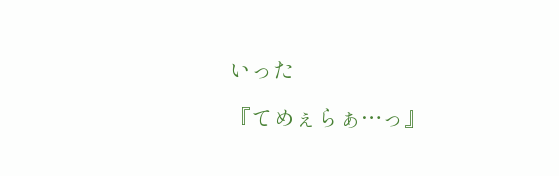いった

『てめぇらぁ…っ』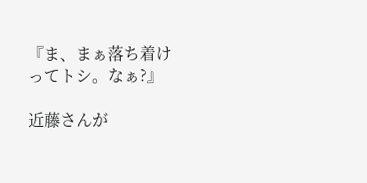『ま、まぁ落ち着けってトシ。なぁ?』

近藤さんが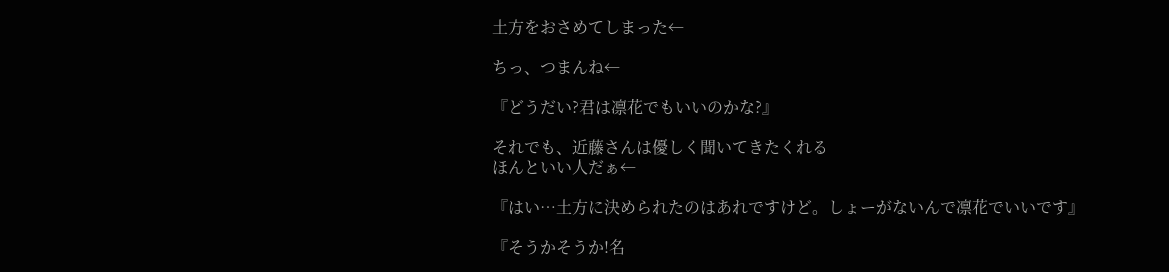土方をおさめてしまった←

ちっ、つまんね←

『どうだい?君は凛花でもいいのかな?』

それでも、近藤さんは優しく聞いてきたくれる
ほんといい人だぁ←

『はい…土方に決められたのはあれですけど。しょーがないんで凛花でいいです』

『そうかそうか!名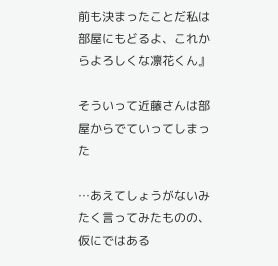前も決まったことだ私は部屋にもどるよ、これからよろしくな凛花くん』

そういって近藤さんは部屋からでていってしまった

…あえてしょうがないみたく言ってみたものの、
仮にではある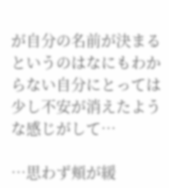が自分の名前が決まるというのはなにもわからない自分にとっては少し不安が消えたような感じがして…

…思わず頬が緩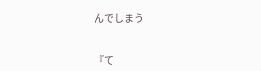んでしまう


『て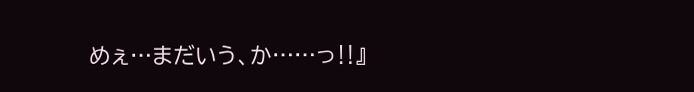めぇ…まだいう、か……っ‼』